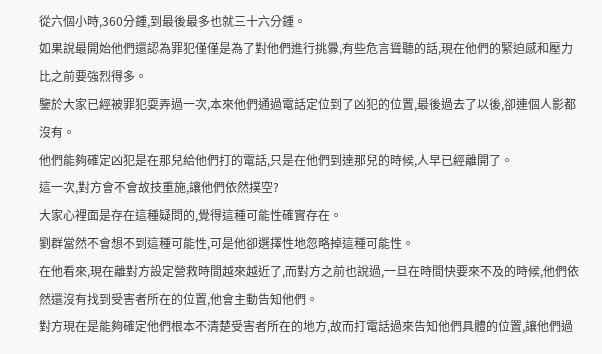從六個小時,360分鍾,到最後最多也就三十六分鍾。
如果說最開始他們還認為罪犯僅僅是為了對他們進行挑釁,有些危言聳聽的話,現在他們的緊迫感和壓力比之前要強烈得多。
鑒於大家已經被罪犯耍弄過一次,本來他們通過電話定位到了凶犯的位置,最後過去了以後,卻連個人影都沒有。
他們能夠確定凶犯是在那兒給他們打的電話,只是在他們到達那兒的時候,人早已經離開了。
這一次,對方會不會故技重施,讓他們依然撲空?
大家心裡面是存在這種疑問的,覺得這種可能性確實存在。
劉群當然不會想不到這種可能性,可是他卻選擇性地忽略掉這種可能性。
在他看來,現在離對方設定營救時間越來越近了,而對方之前也說過,一旦在時間快要來不及的時候,他們依然還沒有找到受害者所在的位置,他會主動告知他們。
對方現在是能夠確定他們根本不清楚受害者所在的地方,故而打電話過來告知他們具體的位置,讓他們過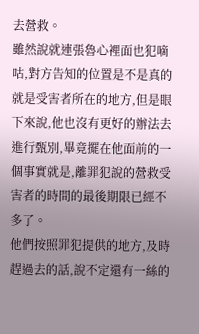去營救。
雖然說就連張魯心裡面也犯嘀咕,對方告知的位置是不是真的就是受害者所在的地方,但是眼下來說,他也沒有更好的辦法去進行甄別,畢竟擺在他面前的一個事實就是,離罪犯說的營救受害者的時間的最後期限已經不多了。
他們按照罪犯提供的地方,及時趕過去的話,說不定還有一絲的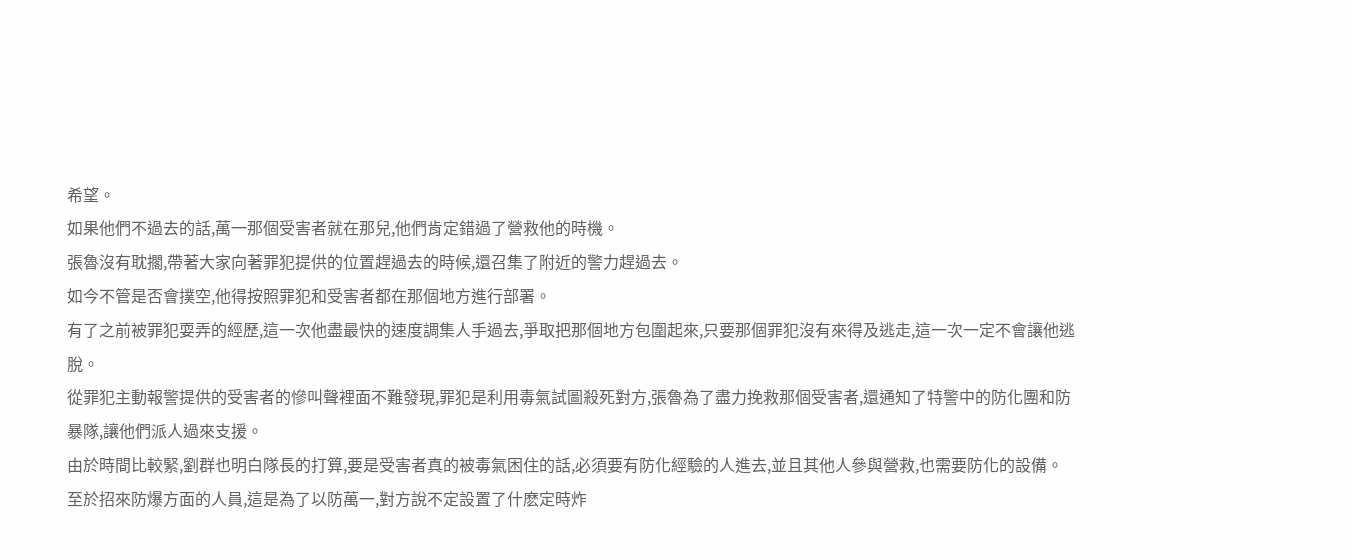希望。
如果他們不過去的話,萬一那個受害者就在那兒,他們肯定錯過了營救他的時機。
張魯沒有耽擱,帶著大家向著罪犯提供的位置趕過去的時候,還召集了附近的警力趕過去。
如今不管是否會撲空,他得按照罪犯和受害者都在那個地方進行部署。
有了之前被罪犯耍弄的經歷,這一次他盡最快的速度調集人手過去,爭取把那個地方包圍起來,只要那個罪犯沒有來得及逃走,這一次一定不會讓他逃脫。
從罪犯主動報警提供的受害者的慘叫聲裡面不難發現,罪犯是利用毒氣試圖殺死對方,張魯為了盡力挽救那個受害者,還通知了特警中的防化團和防暴隊,讓他們派人過來支援。
由於時間比較緊,劉群也明白隊長的打算,要是受害者真的被毒氣困住的話,必須要有防化經驗的人進去,並且其他人參與營救,也需要防化的設備。
至於招來防爆方面的人員,這是為了以防萬一,對方說不定設置了什麽定時炸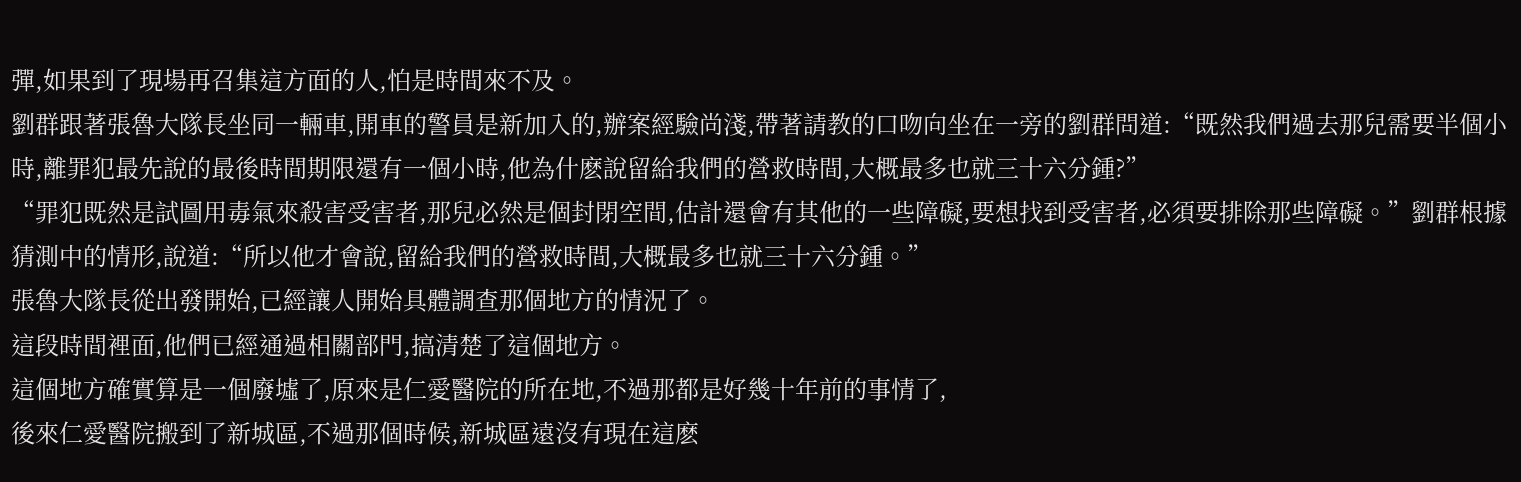彈,如果到了現場再召集這方面的人,怕是時間來不及。
劉群跟著張魯大隊長坐同一輛車,開車的警員是新加入的,辦案經驗尚淺,帶著請教的口吻向坐在一旁的劉群問道:“既然我們過去那兒需要半個小時,離罪犯最先說的最後時間期限還有一個小時,他為什麽說留給我們的營救時間,大概最多也就三十六分鍾?”
“罪犯既然是試圖用毒氣來殺害受害者,那兒必然是個封閉空間,估計還會有其他的一些障礙,要想找到受害者,必須要排除那些障礙。”劉群根據猜測中的情形,說道:“所以他才會說,留給我們的營救時間,大概最多也就三十六分鍾。”
張魯大隊長從出發開始,已經讓人開始具體調查那個地方的情況了。
這段時間裡面,他們已經通過相關部門,搞清楚了這個地方。
這個地方確實算是一個廢墟了,原來是仁愛醫院的所在地,不過那都是好幾十年前的事情了,
後來仁愛醫院搬到了新城區,不過那個時候,新城區遠沒有現在這麽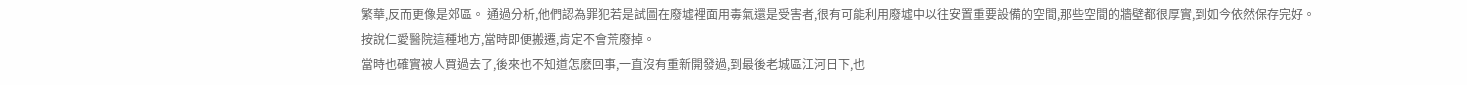繁華,反而更像是郊區。 通過分析,他們認為罪犯若是試圖在廢墟裡面用毒氣還是受害者,很有可能利用廢墟中以往安置重要設備的空間,那些空間的牆壁都很厚實,到如今依然保存完好。
按說仁愛醫院這種地方,當時即便搬遷,肯定不會荒廢掉。
當時也確實被人買過去了,後來也不知道怎麽回事,一直沒有重新開發過,到最後老城區江河日下,也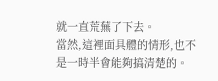就一直荒蕪了下去。
當然,這裡面具體的情形,也不是一時半會能夠搞清楚的。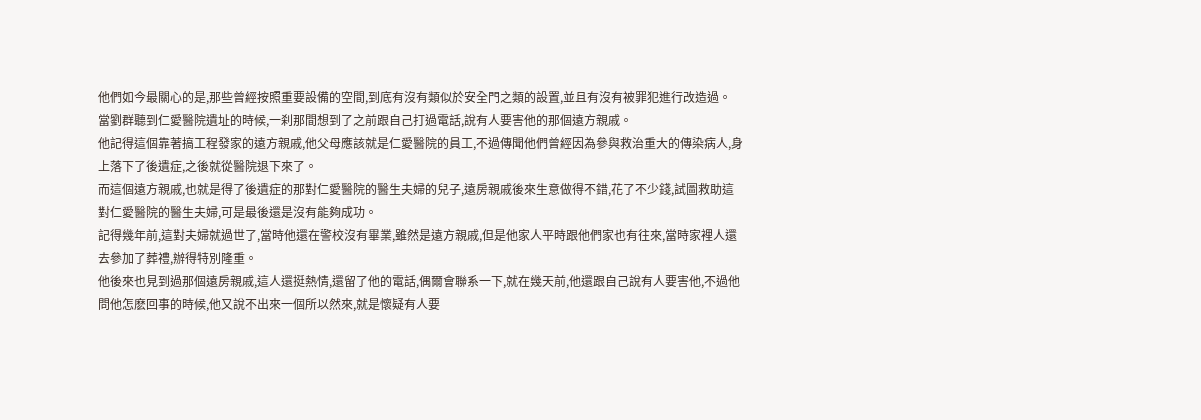他們如今最關心的是,那些曾經按照重要設備的空間,到底有沒有類似於安全門之類的設置,並且有沒有被罪犯進行改造過。
當劉群聽到仁愛醫院遺址的時候,一刹那間想到了之前跟自己打過電話,說有人要害他的那個遠方親戚。
他記得這個靠著搞工程發家的遠方親戚,他父母應該就是仁愛醫院的員工,不過傳聞他們曾經因為參與救治重大的傳染病人,身上落下了後遺症,之後就從醫院退下來了。
而這個遠方親戚,也就是得了後遺症的那對仁愛醫院的醫生夫婦的兒子,遠房親戚後來生意做得不錯,花了不少錢,試圖救助這對仁愛醫院的醫生夫婦,可是最後還是沒有能夠成功。
記得幾年前,這對夫婦就過世了,當時他還在警校沒有畢業,雖然是遠方親戚,但是他家人平時跟他們家也有往來,當時家裡人還去參加了葬禮,辦得特別隆重。
他後來也見到過那個遠房親戚,這人還挺熱情,還留了他的電話,偶爾會聯系一下,就在幾天前,他還跟自己說有人要害他,不過他問他怎麽回事的時候,他又說不出來一個所以然來,就是懷疑有人要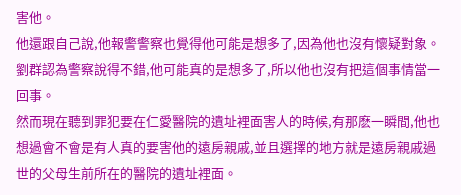害他。
他還跟自己說,他報警警察也覺得他可能是想多了,因為他也沒有懷疑對象。
劉群認為警察說得不錯,他可能真的是想多了,所以他也沒有把這個事情當一回事。
然而現在聽到罪犯要在仁愛醫院的遺址裡面害人的時候,有那麽一瞬間,他也想過會不會是有人真的要害他的遠房親戚,並且選擇的地方就是遠房親戚過世的父母生前所在的醫院的遺址裡面。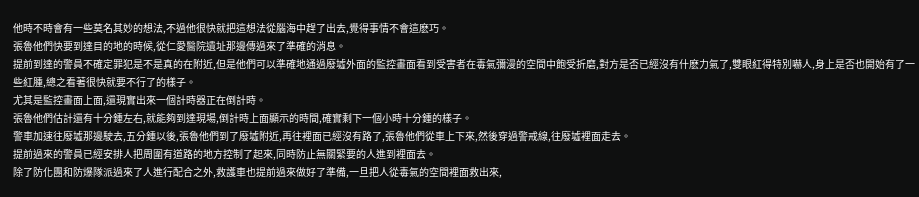他時不時會有一些莫名其妙的想法,不過他很快就把這想法從腦海中趕了出去,覺得事情不會這麽巧。
張魯他們快要到達目的地的時候,從仁愛醫院遺址那邊傳過來了準確的消息。
提前到達的警員不確定罪犯是不是真的在附近,但是他們可以準確地通過廢墟外面的監控畫面看到受害者在毒氣彌漫的空間中飽受折磨,對方是否已經沒有什麽力氣了,雙眼紅得特別嚇人,身上是否也開始有了一些紅腫,總之看著很快就要不行了的樣子。
尤其是監控畫面上面,還現實出來一個計時器正在倒計時。
張魯他們估計還有十分鍾左右,就能夠到達現場,倒計時上面顯示的時間,確實剩下一個小時十分鍾的樣子。
警車加速往廢墟那邊駛去,五分鍾以後,張魯他們到了廢墟附近,再往裡面已經沒有路了,張魯他們從車上下來,然後穿過警戒線,往廢墟裡面走去。
提前過來的警員已經安排人把周圍有道路的地方控制了起來,同時防止無關緊要的人進到裡面去。
除了防化團和防爆隊派過來了人進行配合之外,救護車也提前過來做好了準備,一旦把人從毒氣的空間裡面救出來,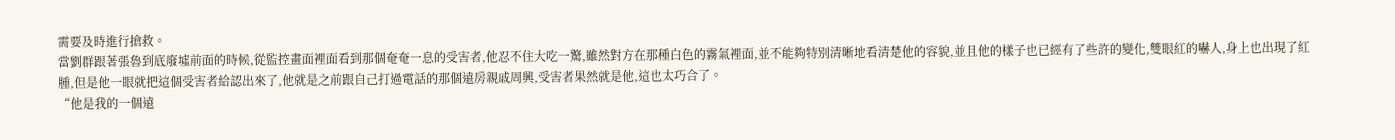需要及時進行搶救。
當劉群跟著張魯到底廢墟前面的時候,從監控畫面裡面看到那個奄奄一息的受害者,他忍不住大吃一驚,雖然對方在那種白色的霧氣裡面,並不能夠特別清晰地看清楚他的容貌,並且他的樣子也已經有了些許的變化,雙眼紅的嚇人,身上也出現了紅腫,但是他一眼就把這個受害者給認出來了,他就是之前跟自己打過電話的那個遠房親戚周興,受害者果然就是他,這也太巧合了。
“他是我的一個遠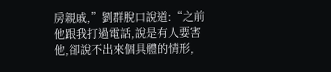房親戚,”劉群脫口說道:“之前他跟我打過電話,說是有人要害他,卻說不出來個具體的情形,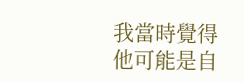我當時覺得他可能是自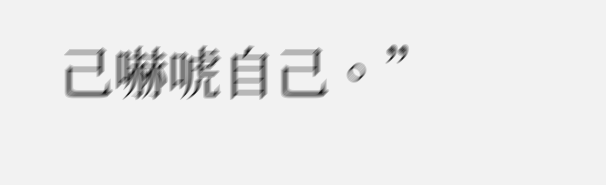己嚇唬自己。”